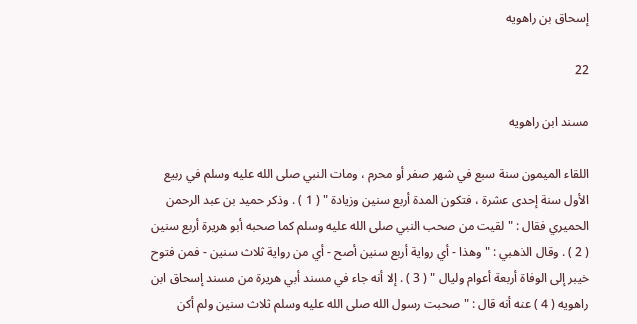إسحاق بن راهويه

22

مسند ابن راهويه

اللقاء الميمون سنة سبع في شهر صفر أو محرم ، ومات النبي صلى الله عليه وسلم في ربيع الأول سنة إحدى عشرة ، فتكون المدة أربع سنين وزيادة " ( 1 ) . وذكر حميد بن عبد الرحمن الحميري فقال : " لقيت من صحب النبي صلى الله عليه وسلم كما صحبه أبو هريرة أربع سنين ( 2 ) . وقال الذهبي : " وهذا - أي رواية أربع سنين أصح - أي من رواية ثلاث سنين - فمن فتوح خيبر إلى الوفاة أربعة أعوام وليال " ( 3 ) . إلا أنه جاء في مسند أبي هريرة من مسند إسحاق ابن راهويه ( 4 ) عنه أنه قال : " صحبت رسول الله صلى الله عليه وسلم ثلاث سنين ولم أكن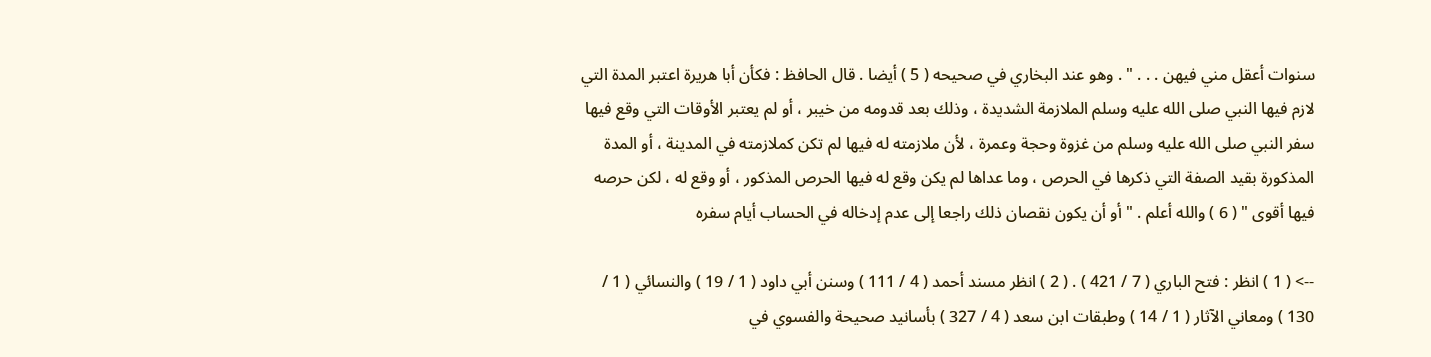سنوات أعقل مني فيهن . . . " . وهو عند البخاري في صحيحه ( 5 ) أيضا . قال الحافظ : فكأن أبا هريرة اعتبر المدة التي لازم فيها النبي صلى الله عليه وسلم الملازمة الشديدة ، وذلك بعد قدومه من خيبر ، أو لم يعتبر الأوقات التي وقع فيها سفر النبي صلى الله عليه وسلم من غزوة وحجة وعمرة ، لأن ملازمته له فيها لم تكن كملازمته في المدينة ، أو المدة المذكورة بقيد الصفة التي ذكرها في الحرص ، وما عداها لم يكن وقع له فيها الحرص المذكور ، أو وقع له ، لكن حرصه فيها أقوى " ( 6 ) والله أعلم . " أو أن يكون نقصان ذلك راجعا إلى عدم إدخاله في الحساب أيام سفره

--> ( 1 ) انظر : فتح الباري ( 7 / 421 ) . ( 2 ) انظر مسند أحمد ( 4 / 111 ) وسنن أبي داود ( 1 / 19 ) والنسائي ( 1 / 130 ) ومعاني الآثار ( 1 / 14 ) وطبقات ابن سعد ( 4 / 327 ) بأسانيد صحيحة والفسوي في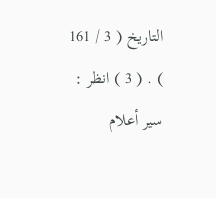التاريخ ( 3 / 161 ) . ( 3 ) انظر : سير أعلام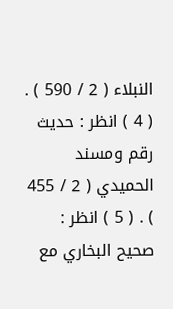النبلاء ( 2 / 590 ) . ( 4 ) انظر : حديث رقم ومسند الحميدي ( 2 / 455 ) . ( 5 ) انظر : صحيح البخاري مع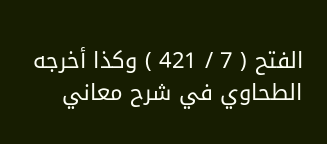الفتح ( 7 / 421 ) وكذا أخرجه الطحاوي في شرح معاني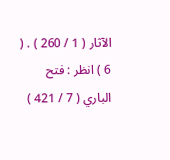الآثار ( 1 / 260 ) . ( 6 ) انظر : فتح الباري ( 7 / 421 )